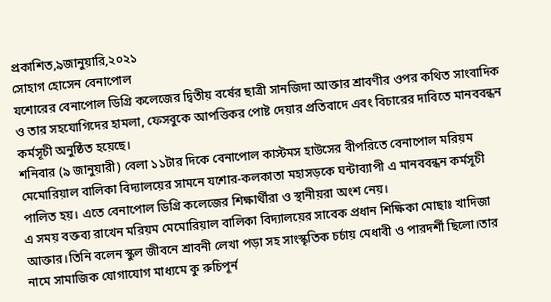প্রকাশিত,৯জানুয়ারি,২০২১
সোহাগ হোসেন বেনাপোল
যশোরের বেনাপোল ডিগ্রি কলেজের দ্বিতীয় বর্ষের ছাত্রী সানজিদা আক্তার শ্রাবণীর ওপর কথিত সাংবাদিক ও তার সহযোগিদের হামলা, ফেসবুকে আপত্তিকর পোষ্ট দেয়ার প্রতিবাদে এবং বিচারের দাবিতে মানববন্ধন কর্মসূচী অনুষ্ঠিত হয়েছে।
শনিবার (৯ জানুয়ারী) বেলা ১১টার দিকে বেনাপোল কাস্টমস হাউসের বীপরিতে বেনাপোল মরিয়ম মেমোরিয়াল বালিকা বিদ্যালয়ের সামনে যশোর-কলকাতা মহাসড়কে ঘন্টাব্যাপী এ মানববন্ধন কর্মসূচী পালিত হয়। এতে বেনাপোল ডিগ্রি কলেজের শিক্ষার্থীরা ও স্থানীয়রা অংশ নেয়।
এ সময় বক্তব্য রাখেন মরিয়ম মেমোরিয়াল বালিকা বিদ্যালয়ের সাবেক প্রধান শিক্ষিকা মোছাঃ খাদিজা আক্তার।তিনি বলেন স্কুল জীবনে শ্রাবনী লেখা পড়া সহ সাংস্কৃতিক চর্চায় মেধাবী ও পারদর্শী ছিলো।তার নামে সামাজিক যোগাযোগ মাধ্যমে কু রুচিপূর্ন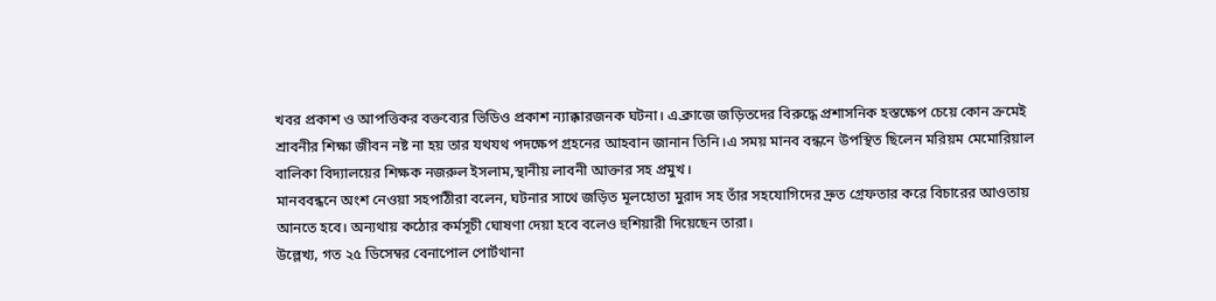খবর প্রকাশ ও আপত্তিকর বক্তব্যের ভিডিও প্রকাশ ন্যাক্কারজনক ঘটনা। এ্র কাজে জড়িতদের বিরুদ্ধে প্রশাসনিক হস্তক্ষেপ চেয়ে কোন ক্রমেই শ্রাবনীর শিক্ষা জীবন নষ্ট না হয় তার যথযথ পদক্ষেপ গ্রহনের আহবান জানান তিনি।এ সময় মানব বন্ধনে উপস্থিত ছিলেন মরিয়ম মেমোরিয়াল বালিকা বিদ্যালয়ের শিক্ষক নজরুল ইসলাম,স্থানীয় লাবনী আক্তার সহ প্রমুখ।
মানববন্ধনে অংশ নেওয়া সহপাঠীরা বলেন, ঘটনার সাথে জড়িত মূলহোতা মুরাদ সহ তাঁর সহযোগিদের দ্রুত গ্রেফতার করে বিচারের আওতায় আনতে হবে। অন্যথায় কঠোর কর্মসূচী ঘোষণা দেয়া হবে বলেও হুশিয়ারী দিয়েছেন তারা।
উল্লেখ্য, গত ২৫ ডিসেম্বর বেনাপোল পোর্টথানা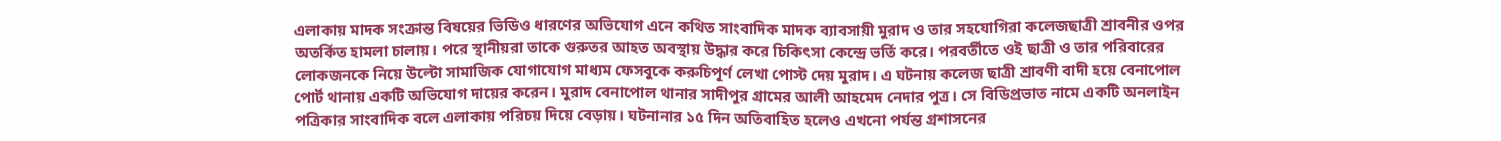এলাকায় মাদক সংক্রান্ত বিষয়ের ভিডিও ধারণের অভিযোগ এনে কথিত সাংবাদিক মাদক ব্যাবসায়ী মুরাদ ও তার সহযোগিরা কলেজছাত্রী শ্রাবনীর ওপর অতর্কিত হামলা চালায়। পরে স্থানীয়রা তাকে গুরুতর আহত অবস্থায় উদ্ধার করে চিকিৎসা কেন্দ্রে ভর্তি করে। পরবর্তীতে ওই ছাত্রী ও তার পরিবারের লোকজনকে নিয়ে উল্টো সামাজিক যোগাযোগ মাধ্যম ফেসবুকে করুচিপূর্ণ লেখা পোস্ট দেয় মুরাদ। এ ঘটনায় কলেজ ছাত্রী শ্রাবণী বাদী হয়ে বেনাপোল পোর্ট থানায় একটি অভিযোগ দায়ের করেন। মুরাদ বেনাপোল থানার সাদীপুর গ্রামের আলী আহমেদ নেদার পুত্র। সে বিডিপ্রভাত নামে একটি অনলাইন পত্রিকার সাংবাদিক বলে এলাকায় পরিচয় দিয়ে বেড়ায়। ঘটনানার ১৫ দিন অতিবাহিত হলেও এখনো পর্যন্ত গ্রশাসনের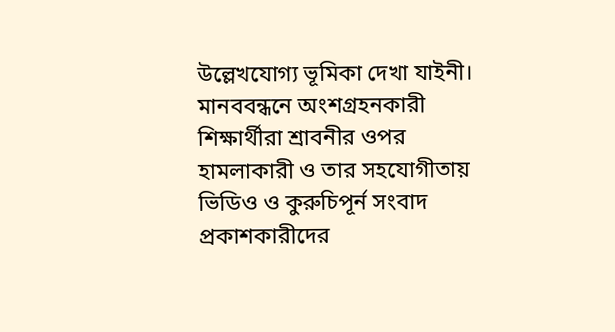উল্লেখযোগ্য ভূমিকা দেখা যাইনী। মানববন্ধনে অংশগ্রহনকারী শিক্ষার্থীরা শ্রাবনীর ওপর হামলাকারী ও তার সহযোগীতায় ভিডিও ও কুরুচিপূর্ন সংবাদ প্রকাশকারীদের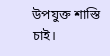উপযুক্ত শাস্তি চাই।